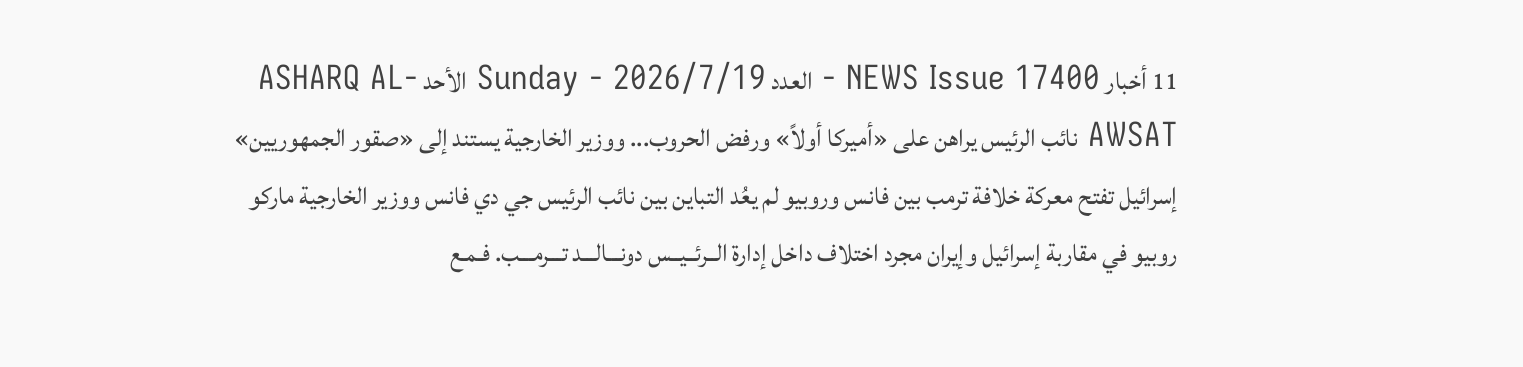11 أخبار NEWS Issue 17400 - العدد Sunday - 2026/7/19 الأحد ASHARQ AL-AWSAT نائب الرئيس يراهن على «أميركا أولاً» ورفض الحروب... ووزير الخارجية يستند إلى «صقور الجمهوريين» إسرائيل تفتح معركة خلافة ترمب بين فانس وروبيو لم يعُد التباين بين نائب الرئيس جي دي فانس ووزير الخارجية ماركو روبيو في مقاربة إسرائيل وإيران مجرد اختلاف داخل إدارة الــرئــيــس دونـــالـــد تـــرمـــب. فـمـع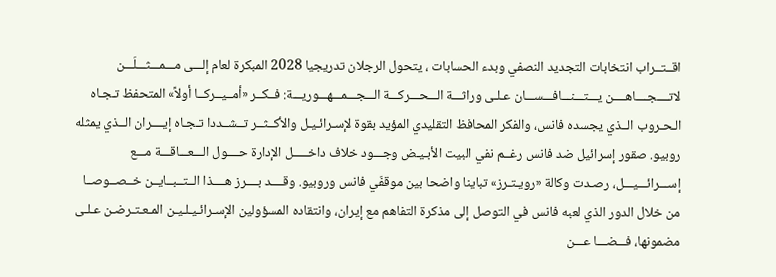اقــتــراب انتخابات التجديد النصفي وبدء الحسابات ، يتحول الرجلان تدريجيا 2028 المبكرة لعام إلـــى مـــمـــثـــلَـــن لاتــــجــــاهــــن يـــتـــنـــافـــســـان عـلـى وراثـــة الـــحـــركـــة الـــجـــمـــهـــوريـــة: فــكــر «أمــيــركــا أولاً» المتحفظ تـجـاه الـحـروب الــذي يجسده فانس، والفكر المحافظ التقليدي المؤيد بقوة لإسـرائـيـل والأكــثــر تــشــددا تـجـاه إيــــران الــذي يمثله روبيو. صقور إسرائيل ضد فانس رغــم نفي البيت الأبـيـض وجـــود خلاف داخـــــل الإدارة حــــول الـــعـــاقـــة مـــع إســـرائـــيـــل، رصـدت وكالة «رويـتـرز» تباينا واضحا بين موقفَي فانس وروبيو. وقــــد بــــرز هــــذا الــتــبــايــن خــصــوصــا من خلال الدور الذي لعبه فانس في التوصل إلى مذكرة التفاهم مع إيران، وانتقاده المسؤولين الإسـرائـيـلـيـن المـعـتـرضـن عـلـى مضمونها، فـــضـــا عـــن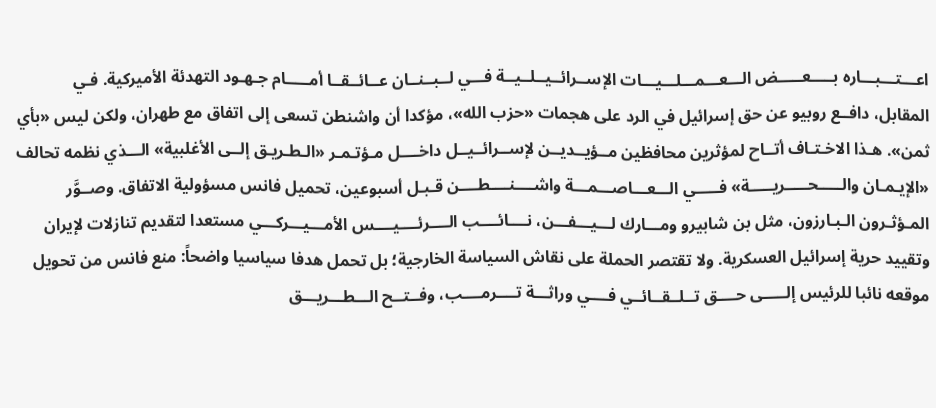اعـــتـــبـــاره بـــــعـــــض الـــعـــمـــلـــيـــات الإســرائــيــلــيــة فـــي لــبــنــان عــائــقــا أمـــــام جـهـود التهدئة الأميركية. فـي المقابل، دافــع روبيو عن حق إسرائيل في الرد على هجمات «حزب الله»، مؤكدا أن واشنطن تسعى إلى اتفاق مع طهران، ولكن ليس «بأي ثمن». هـذا الاخـتـاف أتــاح لمؤثرين محافظين مــؤيــديــن لإســرائــيــل داخــــل مـؤتـمـر «الـطـريـق إلــى الأغلبية» الـــذي نظمه تحالف «الإيـمـان والـــــحـــــريـــــة» فـــــي الـــعـــاصـــمـــة واشــــنــــطــــن قـبـل أسبوعين، تحميل فانس مسؤولية الاتفاق. وصــوَّر المـؤثـرون الـبـارزون، مثل بن شابيرو ومـــارك لـــيـــفـــن، نــــائــــب الــــرئــــيــــس الأمـــيـــركـــي مستعدا لتقديم تنازلات لإيران وتقييد حرية إسرائيل العسكرية. ولا تقتصر الحملة على نقاش السياسة الخارجية؛ بل تحمل هدفا سياسيا واضحاً: منع فانس من تحويل موقعه نائبا للرئيس إلـــــى حــــق تــلــقــائــي فــــي وراثـــة تــــرمــــب، وفــتــح الـــطـــريـــق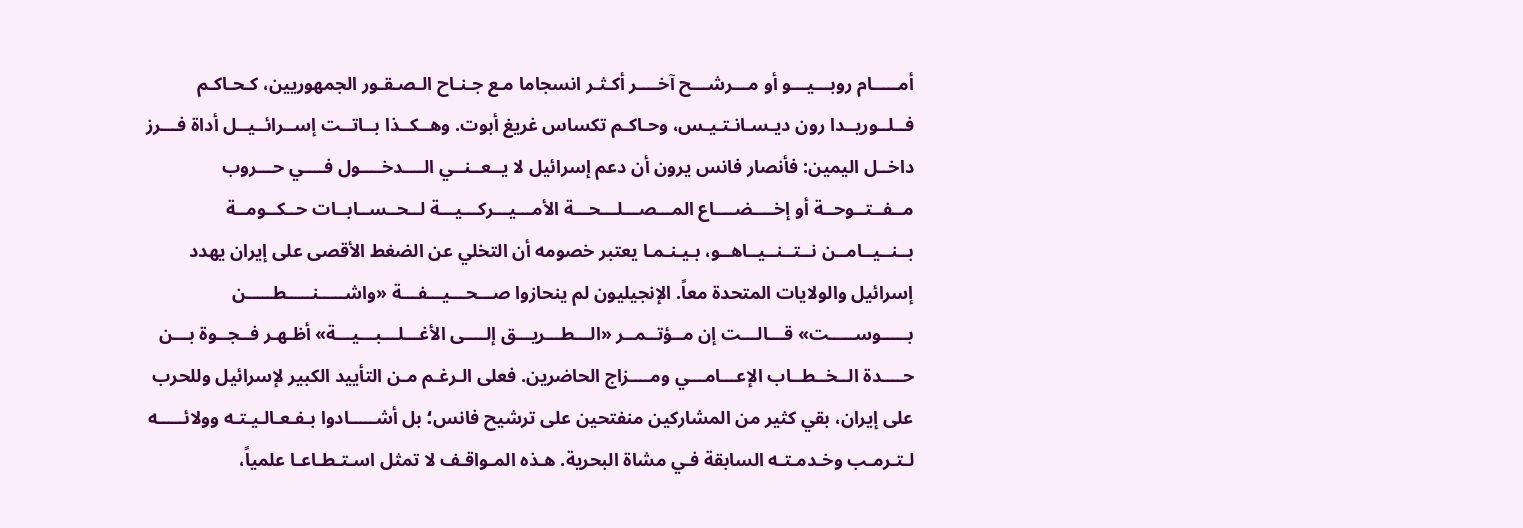أمـــــام روبـــيـــو أو مـــرشـــح آخــــر أكـثـر انسجاما مـع جـنـاح الـصـقـور الجمهوريين، كـحـاكـم فــلــوريــدا رون ديـسـانـتـيـس، وحـاكـم تكساس غريغ أبوت. وهــكــذا بــاتــت إســرائــيــل أداة فـــرز داخــل اليمين: فأنصار فانس يرون أن دعم إسرائيل لا يــعــنــي الــــدخــــول فــــي حـــروب مــفــتــوحــة أو إخــــضــــاع المـــصـــلـــحـــة الأمـــيـــركـــيـــة لــحــســابــات حــكــومــة بــنــيــامــن نــتــنــيــاهــو، بـيـنـمـا يعتبر خصومه أن التخلي عن الضغط الأقصى على إيران يهدد إسرائيل والولايات المتحدة معاً. الإنجيليون لم ينحازوا صـــحـــيـــفـــة «واشـــــنـــــطـــــن بـــــوســـــت» قـــالـــت إن مــؤتــمــر «الـــطـــريـــق إلــــى الأغـــلـــبـــيـــة» أظـهـر فــجــوة بـــن حــــدة الــخــطــاب الإعـــامـــي ومــــزاج الحاضرين. فعلى الـرغـم مـن التأييد الكبير لإسرائيل وللحرب على إيران، بقي كثير من المشاركين منفتحين على ترشيح فانس؛ بل أشـــــادوا بـفـعـالـيـتـه وولائـــــه لـتـرمـب وخـدمـتـه السابقة فـي مشاة البحرية. هـذه المـواقـف لا تمثل اسـتـطـاعـا علمياً،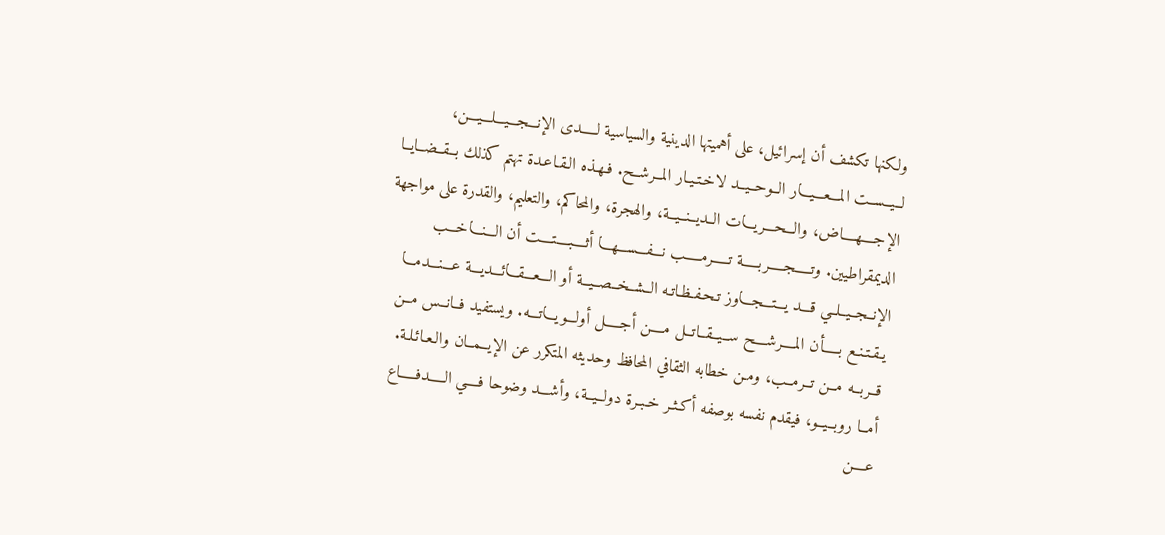ولكنها تكشف أن إسرائيل، على أهميتها الدينية والسياسية لـــــدى الإنـــجـــيـــلـــيـــن، لــيــســت المـــعـــيـــار الــوحــيــد لاخـتـيـار المــرشــح. فـهـذه الـقـاعـدة تهتم كذلك بــقــضــايــا الإجــــهــــاض، والـــحـــريـــات الــديــنــيــة، والهجرة، والمحاكم، والتعليم، والقدرة على مواجهة الديمقراطيين. وتـــــجـــــربـــــة تـــــرمـــــب نـــفـــســـهـــا أثــــبــــتــــت أن الـــنـــاخـــب الإنــجــيــلــي قـــد يـــتـــجـــاوز تـحـفـظـاتـه الــشــخــصــيــة أو الـــعـــقـــائـــديـــة عـــنـــدمـــا يـقـتـنـع بـــــأن المــــرشــــح ســيــقــاتــل مــــن أجـــــل أولـــويـــاتـــه. ويستفيد فــانــس مــن قــربــه مــن تــرمــب، ومـن خطابه الثقافي المحافظ وحديثه المتكرر عن الإيــمــان والـعـائـلـة. أمــا روبــيــو، فيقدم نفسه بوصفه أكـثـر خـبـرة دولــيــة، وأشـــد وضوحا فــــي الـــــدفـــــاع عــــن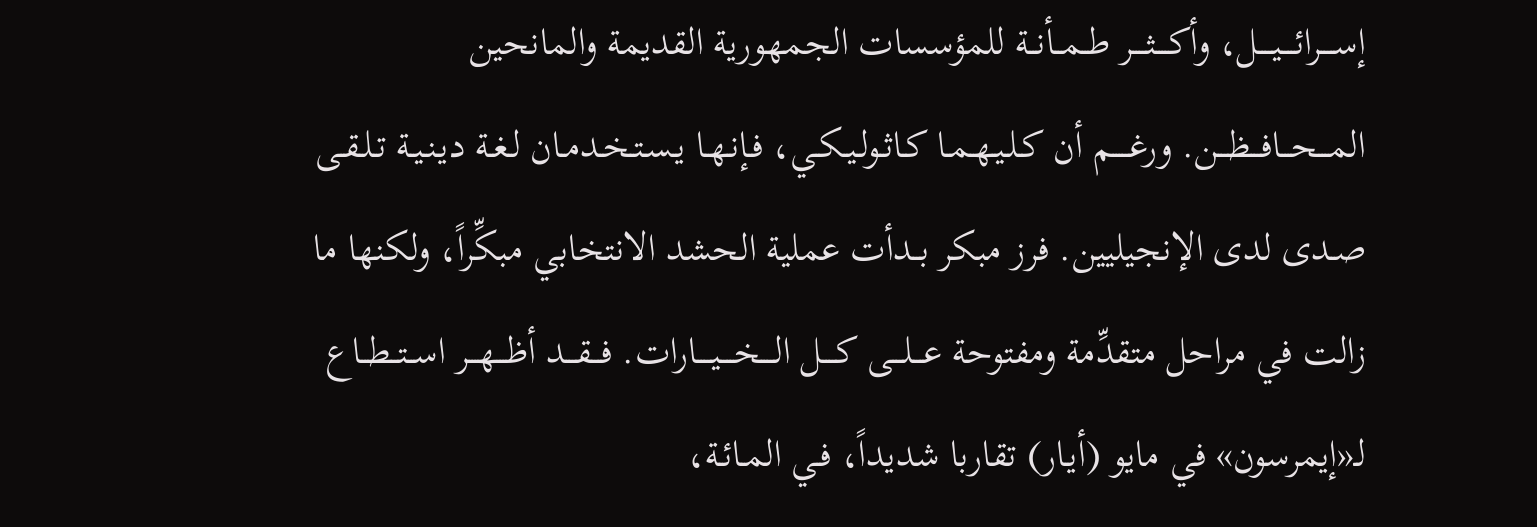إســــرائــــيــــل، وأكــــثــــر طــمــأنــة للمؤسسات الجمهورية القديمة والمانحين المـــحـــافـــظـــن. ورغـــــم أن كـلـيـهـمـا كـاثـولـيـكـي، فـإنـهـا يـسـتـخـدمـان لـغـة ديـنـيـة تـلـقـى صـدى لدى الإنجيليين. فرز مبكر بــدأت عملية الحشد الانتخابي مبكِّراً، ولكنها ما زالت في مراحل متقدِّمة ومفتوحة عـــلـــى كــــل الــــخــــيــــارات. فـــقـــد أظـــهـــر اســتــطــاع لـ«إيمرسون» في مايو (أيـار) تقاربا شديداً، فـي المـائـة،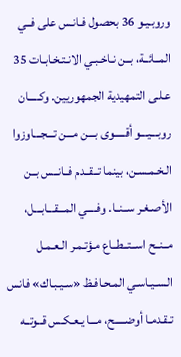وروبـيـو 36 بحصول فـانـس على فــي المــائــة، بــن نـاخـبـي الانـتـخـابـات 35 عـلـى التمهيدية الجمهوريين. وكـــــان روبـــيـــو أقـــــوى بـــن مـــن تـــجـــاوزوا الـخـمـسـن، بينما تــقــدم فــانــس بــن الأصـغـر ســنــا. وفــــي المـــقـــابـــل، مــنــح اســتــطــاع مـؤتـمـر الـعـمـل الـسـيـاسـي المـحـافـظ «سـيـبـاك» فانس تـقـدمـا أوضـــــح، مـــا يـعـكـس قــوتــه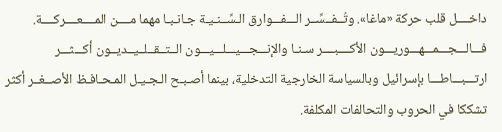داخــــل قلب حركة «ماغا». وتُــفــسِّــر الـــفـــوارق الـسِّــنـيـة جـانـبـا مهما مــــن المــــعــــركــــة. فـــالـــجـــمـــهـــوريـــون الأكــــبــــر سـنـا والإنـــجـــيـــلـــيـــون الــتــقــلــيــديــون أكـــثـــر ارتـــبـــاطـــا بإسرائيل وبالسياسة الخارجية التدخلية، بينما أصـبـح الـجـيـل المـحـافـظ الأصــغــر أكثر تشككا في الحروب والتحالفات المكلفة.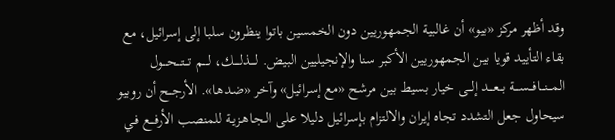وقد أظهر مركز «بيو» أن غالبية الجمهوريين دون الخمسين باتوا ينظرون سلبا إلى إسرائيل، مع بقاء التأييد قويا بين الجمهوريين الأكبر سنا والإنجيليين البيض. لــــذلــــك، لــــم تـــتـــحـــول المـــنـــافـــســـة بـــعـــد إلـــى خيار بسيط بين مرشح «مع إسرائيل» وآخر «ضـدهـا». الأرجــح أن روبيو سيحاول جعل التشدد تجاه إيران والالتزام بإسرائيل دليلا على الـجـاهـزيـة للمنصب الأرفـــع فـي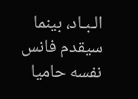الـبـاد، بينما سيقدم فانس نفسه حاميا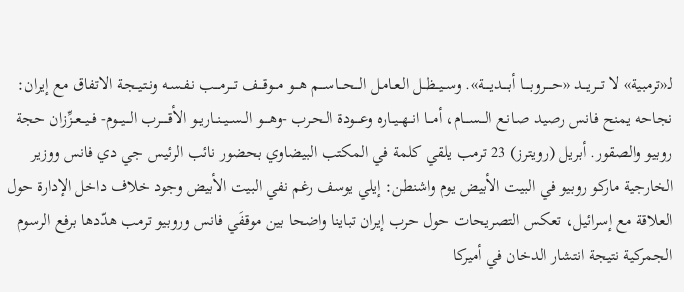لـ«ترمبية» لا تـــريـــد «حــــروبــــا أبــــديــــة». وســيــظــل الـعـامـل الـــحـــاســـم هـــو مـــوقـــف تـــرمـــب نـفـسـه ونـتـيـجـة الاتفاق مع إيران: نجاحه يمنح فانس رصيد صـانـع الـــســـام، أمـــا انــهــيــاره وعــــودة الـحـرب -وهــــو الــســيــنــاريــو الأقـــــرب الـــيـــوم- فــيــعــزِّزان حجة روبيو والصقور. أبريل (رويترز) 23 ترمب يلقي كلمة في المكتب البيضاوي بحضور نائب الرئيس جي دي فانس ووزير الخارجية ماركو روبيو في البيت الأبيض يوم واشنطن: إيلي يوسف رغم نفي البيت الأبيض وجود خلاف داخل الإدارة حول العلاقة مع إسرائيل، تعكس التصريحات حول حرب إيران تباينا واضحا بين موقفَي فانس وروبيو ترمب هدّدها برفع الرسوم الجمركية نتيجة انتشار الدخان في أميركا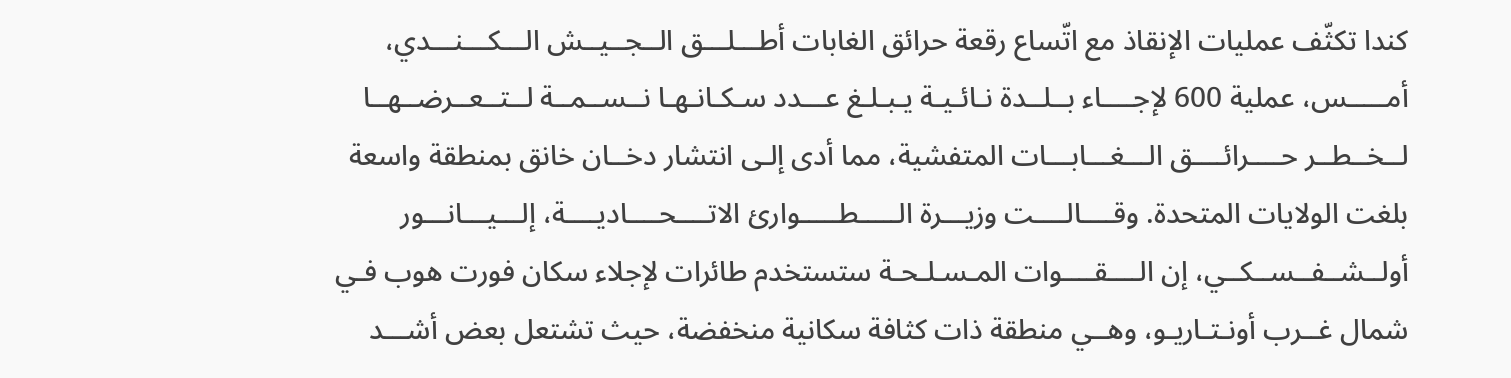كندا تكثّف عمليات الإنقاذ مع اتّساع رقعة حرائق الغابات أطـــلـــق الــجــيــش الـــكـــنـــدي، أمـــــس، عملية 600 لإجــــاء بــلــدة نـائـيـة يـبـلـغ عـــدد سـكـانـهـا نــســمــة لــتــعــرضــهــا لــخــطــر حــــرائــــق الـــغـــابـــات المتفشية، مما أدى إلـى انتشار دخــان خانق بمنطقة واسعة بلغت الولايات المتحدة. وقــــالــــت وزيـــرة الـــــطـــــوارئ الاتــــحــــاديــــة، إلـــيـــانـــور أولــشــفــســكــي، إن الــــقــــوات المـسـلـحـة ستستخدم طائرات لإجلاء سكان فورت هوب فـي شمال غــرب أونـتـاريـو، وهــي منطقة ذات كثافة سكانية منخفضة، حيث تشتعل بعض أشـــد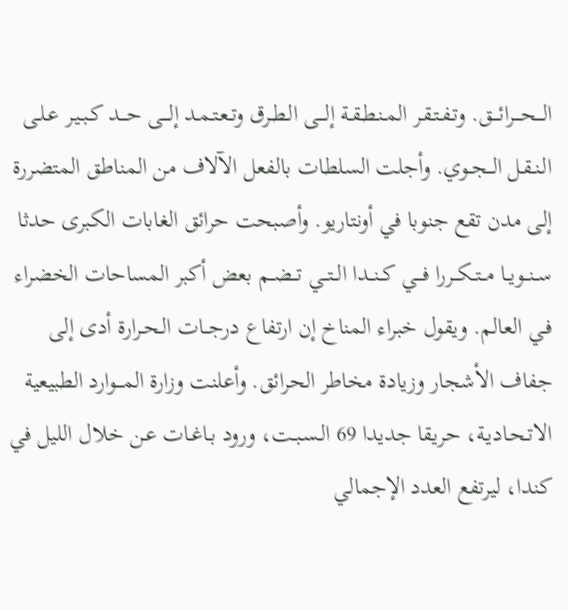الـــحـــرائـــق. وتـفـتـقـر المـنـطـقـة إلـــى الـطـرق وتـعـتـمـد إلـــى حـــد كـبـيـر عـلـى الـنـقـل الــجــوي. وأجلت السلطات بالفعل الآلاف من المناطق المتضررة إلى مدن تقع جنوبا في أونتاريو. وأصبحت حرائق الغابات الكبرى حدثا ســنــويــا مــتــكــررا فـــي كــنــدا الــتــي تــضــم بعض أكبر المساحات الخضراء فـي العالم. ويقول خبراء المناخ إن ارتفاع درجــات الـحـرارة أدى إلى جفاف الأشجار وزيادة مخاطر الحرائق. وأعلنت وزارة المـــوارد الطبيعية الاتـحـاديـة، حريقا جديدا 69 الـسـبـت، ورود بـاغـات عـن خلال الليل في كندا، ليرتفع العدد الإجمالي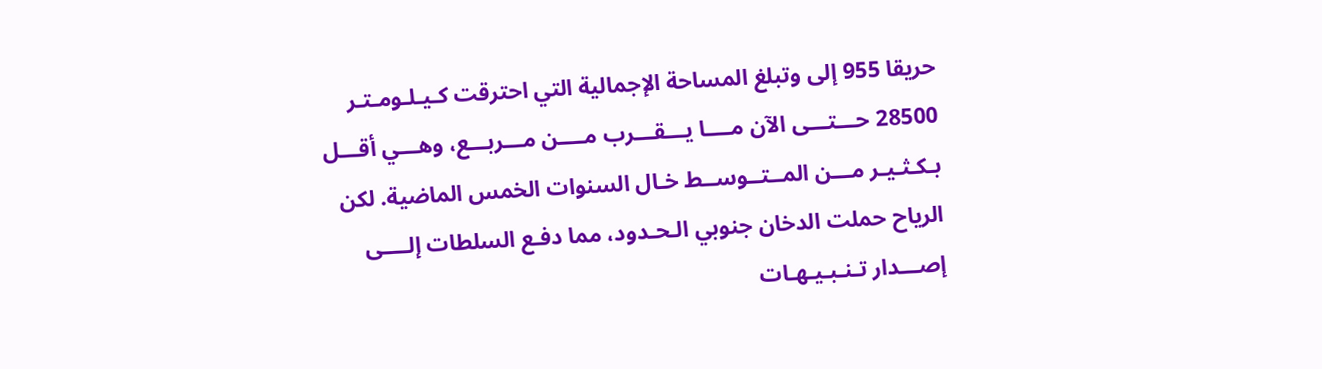حريقا 955 إلى وتبلغ المساحة الإجمالية التي احترقت كـيـلـومـتـر 28500 حـــتـــى الآن مــــا يـــقـــرب مــــن مـــربـــع، وهـــي أقـــل بـكـثـيـر مـــن المــتــوســط خـال السنوات الخمس الماضية. لكن الرياح حملت الدخان جنوبي الـحـدود، مما دفـع السلطات إلــــى إصـــدار تـنـبـيـهـات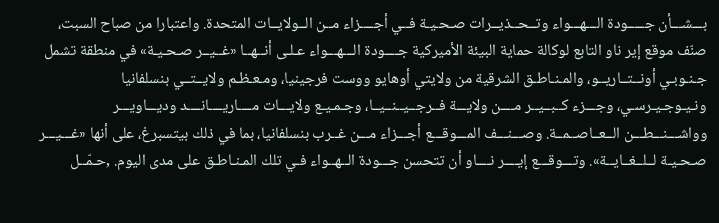بـــشـــأن جـــــودة الـــهـــواء وتــحــذيــرات صـحـيـة فــي أجــــزاء مــن الــولايــات المتحدة. واعتبارا من صباح السبت، صنّف موقع إير ناو التابع لوكالة حماية البيئة الأميركية جــــودة الـــهـــواء عـلـى أنــهــا «غــيــر صـحـيـة» في منطقة تشمل جـنـوبـي أونــتــاريــو، والمـنـاطـق الشرقية من ولايتي أوهايو ووست فرجينيا، ومـعـظـم ولايــتــي بنسلفانيا ونـيـوجـيـرسـي، وجـــزء كــبــيــر مــــن ولايـــة فــرجــيــنــيــا، وجـمـيـع ولايـــات مــــاريــــانــــد وديـــاويـــر وواشـــنـــطـــن الــعــاصــمــة. وصـــنـــف المـــوقـــع أجـــزاء مـــن غــرب بنسلفانيا، بما في ذلك بيتسبرغ، على أنها «غـــيـــر صـحـيـة لــلــغــايــة». وتـــوقـــع إيــــر نــــاو أن تتحسن جـــودة الــهــواء فـي تلك المـنـاطـق على مدى اليوم. ,حـمّــل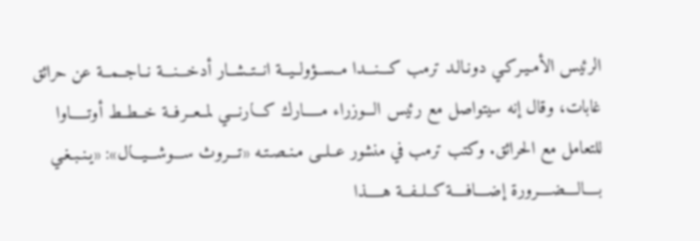الرئيس الأمـيـركـي دونـالـد ترمب كـــنـــدا مــســؤولــيــة انــتــشــار أدخـــنـــة نــاجــمــة عن حرائق غابات، وقال إنه سيتواصل مع رئيس الـــوزراء مـــــارك كـــارنـــي لمــعــرفــة خــطــط أوتـــــاوا للتعامل مع الحرائق. وكتب ترمب في منشور عــلــى مـنـصـتـه «تـــروث ســـوشـــيـــال»: «يـنـبـغـي بــــالــــضــــرورة إضــــافــــة كــلــفــة هـــــذا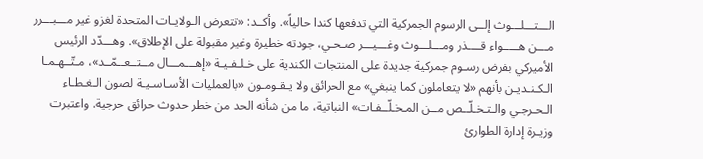الـــتـــلـــوث إلــى الرسوم الجمركية التي تدفعها كندا حالياً». وأكــد: «تتعرض الـولايـات المتحدة لغزو غير مـــبـــرر مـــن هـــــواء قــــذر ومـــلـــوث وغـــيـــر صـحـي، جودته خطيرة وغير مقبولة على الإطلاق». وهـــدّد الرئيس الأميركي بفرض رسـوم جمركية جديدة على المنتجات الكندية على خـلـفـيـة «إهـــمـــال مــتــعــمّــد»، مـتّــهـمـا الـكـنـديـن بأنهم «لا يتعاملون كما ينبغي» مع الحرائق ولا يـقـومـون «بالعمليات الأسـاسـيـة لصون الـغـطـاء الـحـرجـي والـتـخـلّــص مــن المـخـلّــفـات» النباتية، ما من شأنه الحد من خطر حدوث حرائق حرجية. واعتبرت وزيـرة إدارة الطوارئ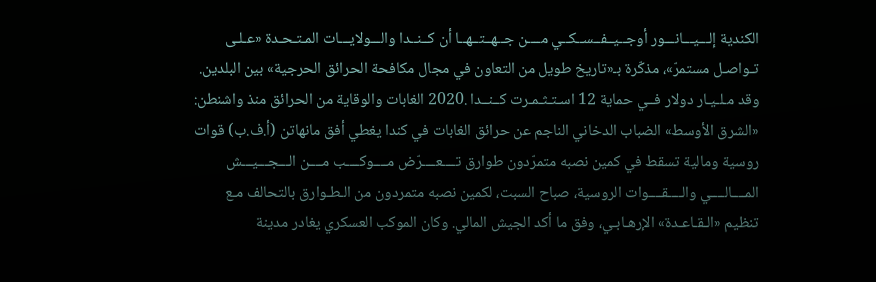الكندية إلـــيـــانـــور أوجــيــفــســكــي مــــن جــهــتــهــا أن كــنــدا والـــولايـــات المـتـحـدة «عـلـى تـواصـل مستمرّ»، مذكّرة بـ«تاريخ طويل من التعاون في مجال مكافحة الحرائق الحرجية» بين البلدين. وقد مـلـيـار دولار فــي حماية 12 اسـتـثـمـرت كــنــدا .2020 الغابات والوقاية من الحرائق منذ واشنطن: «الشرق الأوسط» الضباب الدخاني الناجم عن حرائق الغابات في كندا يغطي أفق مانهاتن (أ.ف.ب) قوات روسية ومالية تسقط في كمين نصبه متمرّدون طوارق تــــعــــرّض مــــوكــــب مــــن الـــجـــيـــش المــــالــــي والــــقــــوات الروسية، صباح السبت، لكمين نصبه متمردون من الـطـوارق بالتحالف مـع تنظيم «الـقـاعـدة» الإرهـابـي، وفق ما أكد الجيش المالي. وكان الموكب العسكري يغادر مدينة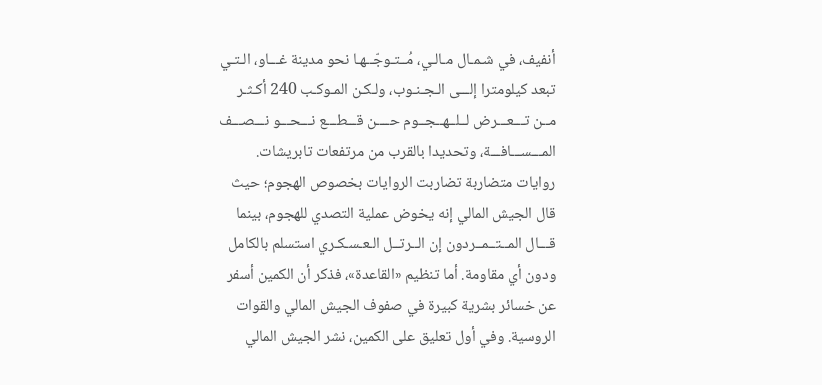أنفيف، في شـمـال مـالـي، مُــتـوجّــهـا نحو مدينة غـــاو، الـتـي تبعد كيلومترا إلـــى الـجـنـوب، ولـكـن المـوكـب 240 أكـثـر مــن تـــعـــرض لــلــهــجــوم حــــن قـــطـــع نـــحـــو نـــصـــف المـــســـافـــة، وتحديدا بالقرب من مرتفعات تابريشات. روايات متضاربة تضاربت الروايات بخصوص الهجوم؛ حيث قال الجيش المالي إنه يخوض عملية التصدي للهجوم، بينما قـــال المــتــمــردون إن الــرتــل الـعـسـكـري استسلم بالكامل ودون أي مقاومة. أما تنظيم «القاعدة»، فذكر أن الكمين أسفر عن خسائر بشرية كبيرة في صفوف الجيش المالي والقوات الروسية. وفي أول تعليق على الكمين، نشر الجيش المالي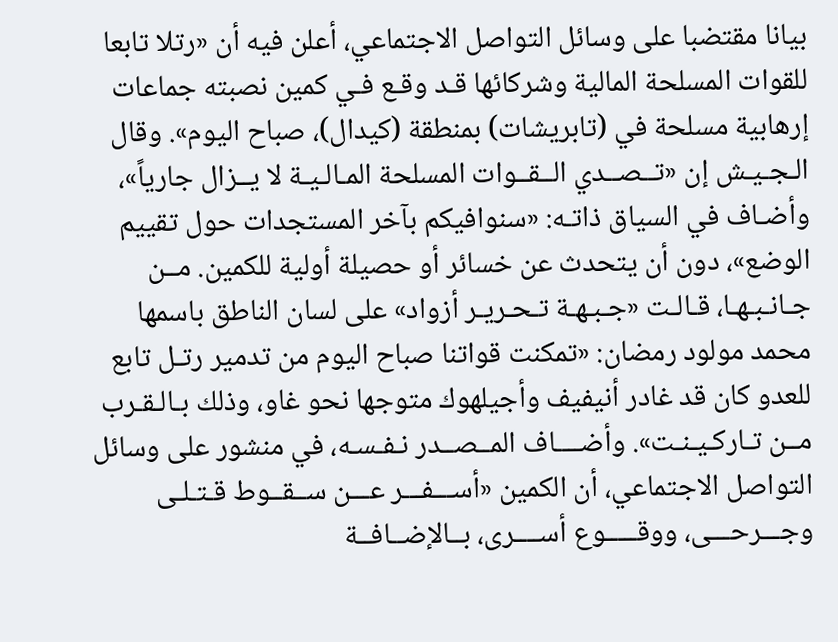بيانا مقتضبا على وسائل التواصل الاجتماعي، أعلن فيه أن «رتلا تابعا للقوات المسلحة المالية وشركائها قـد وقـع فـي كمين نصبته جماعات إرهابية مسلحة في (تابريشات) بمنطقة (كيدال)، صباح اليوم». وقال الـجـيـش إن «تــصــدي الــقــوات المسلحة المـالـيـة لا يــزال جارياً»، وأضـاف في السياق ذاتـه: «سنوافيكم بآخر المستجدات حول تقييم الوضع»، دون أن يتحدث عن خسائر أو حصيلة أولية للكمين. مــن جـانـبـهـا، قـالـت «جـبـهـة تـحـريـر أزواد» على لسان الناطق باسمها محمد مولود رمضان: «تمكنت قواتنا صباح اليوم من تدمير رتـل تابع للعدو كان قد غادر أنيفيف وأجيلهوك متوجها نحو غاو، وذلك بـالـقـرب مــن تـاركـيـنـت». وأضــــاف المــصــدر نـفـسـه، في منشور على وسائل التواصل الاجتماعي، أن الكمين «أســـفـــر عـــن ســقــوط قـتـلـى وجـــرحـــى، ووقـــــوع أســــرى، بــالإضــافــة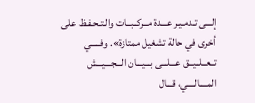إلـــى تـدمـيـر عـــدة مــركــبــات والـتـحـفـظ على أخرى في حالة تشغيل ممتازة». وفـــــي تــعــلــيــق عـــلـــى بـــيـــان الـــجـــيـــش المــــالــــي، قـــال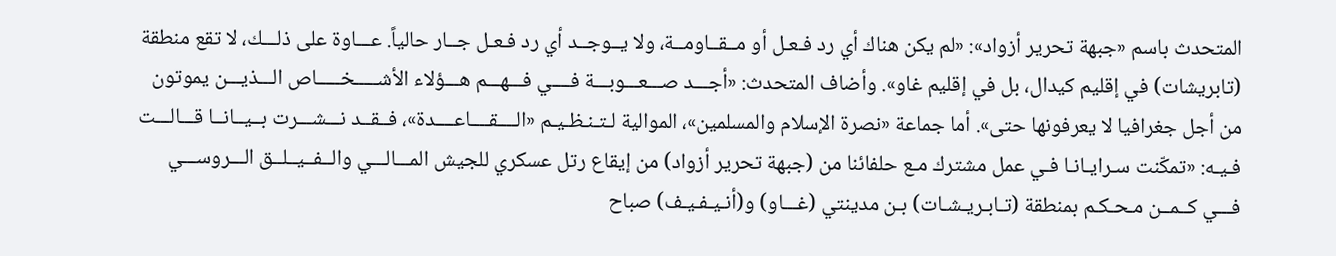المتحدث باسم «جبهة تحرير أزواد»: «لم يكن هناك أي رد فـعـل أو مــقــاومــة، ولا يــوجــد أي رد فـعـل جــار حالياً. عـــاوة على ذلـــك، لا تقع منطقة (تابريشات) في إقليم كيدال، بل في إقليم غاو». وأضاف المتحدث: «أجـــد صـــعـــوبـــة فــــي فـــهـــم هـــؤلاء الأشـــــخـــــاص الـــذيـــن يموتون من أجل جغرافيا لا يعرفونها حتى». أما جماعة «نصرة الإسلام والمسلمين»، الموالية لـتـنـظـيـم «الــــقــــاعــــدة»، فــقــد نـــشـــرت بــيــانــا قـــالـــت فـيـه: «تمكّنت سـرايـانـا فـي عمل مشترك مـع حلفائنا من (جبهة تحرير أزواد) من إيقاع رتل عسكري للجيش المـــالـــي والــفــيــلــق الـــروســـي فـــي كــمــن مـحـكـم بمنطقة (تـابـريـشـات) بـن مدينتي (غـــاو) و(أنـيـفـيـف) صباح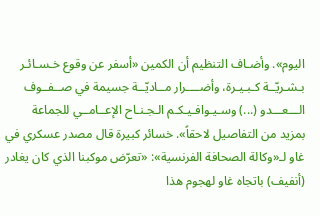اليوم». وأضـاف التنظيم أن الكمين «أسفر عن وقوع خـسـائـر بـشـريّــة كـبـيـرة، وأضــــرار مــاديّــة جسيمة في صــفــوف الـــعـــدو (...) وسـيـوافـيـكـم الـجـنـاح الإعــامــي للجماعة بمزيد من التفاصيل لاحقاً». خسائر كبيرة قال مصدر عسكري في غاو لـ«وكالة الصحافة الفرنسية»: «تعرّض موكبنا الذي كان يغادر (أنفيف) باتجاه غاو لهجوم هذا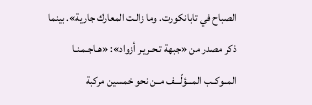الصباح في تابانكورت. وما زالـت المعارك جارية». بينما ذكر مصدر من «جبهة تـحـريـر أزواد»: «هـاجـمـنـا المــوكــب المـــؤلّـــف مــن نحو خمسين مركبة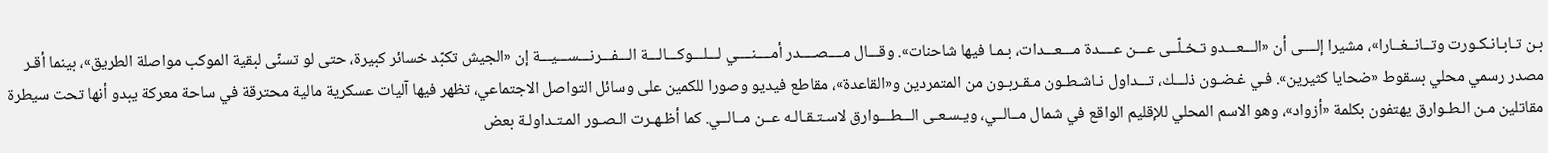بـن تـابـانـكـورت وتــانــغــارا»، مشيرا إلــــى أن «الـــعـــدو تـخـلّــى عـــن عــــدة مـــعـــدات، بـمـا فيها شاحنات». وقـــال مــــصــــدر أمــــنــــي لـــلـــوكـــالـــة الـــفـــرنـــســـيـــة إن «الجيش تكبّد خسائر كبيرة، حتى لو تسنّى لبقية الموكب مواصلة الطريق»، بينما أقـر مصدر رسمي محلي بسقوط «ضحايا كثيرين». فـي غـضـون ذلـــك، تـــداول نـاشـطـون مـقـربـون من المتمردين و«القاعدة»، مقاطع فيديو وصورا للكمين على وسائل التواصل الاجتماعي، تظهر فيها آليات عسكرية مالية محترقة في ساحة معركة يبدو أنها تحت سيطرة مقاتلين مـن الـطـوارق يهتفون بكلمة «أزواد»، وهو الاسم المحلي للإقليم الواقع في شمال مــالــي، ويـسـعـى الـــطـــوارق لاسـتـقـالـه عــن مــالــي. كما أظـهـرت الـصـور المـتـداولـة بعض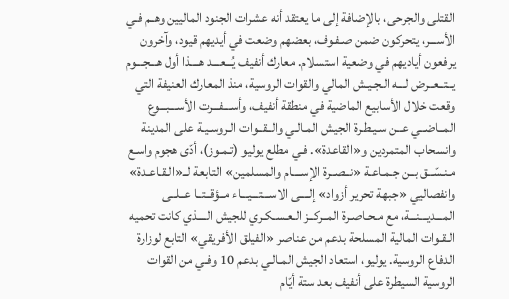القتلى والجرحى، بالإضافة إلى ما يعتقد أنه عشرات الجنود الماليين وهــم فـي الأســـر، يتحركون ضمن صـفـوف، بعضهم وضعت في أيديهم قيود، وآخرون يرفعون أياديهم في وضعية استسلام. معارك أنفيف يُـــعـــد هــــذا أول هـــجـــوم يــتــعــرض لـــه الـجـيـش المالي والقوات الروسية، منذ المعارك العنيفة التي وقعت خلال الأسابيع الماضية في منطقة أنفيف، وأســـفـــرت الأســـبـــوع المــاضــي عــن سـيـطـرة الجيش المـالـي والــقــوات الـروسـيـة على المدينة وانسحاب المتمردين و«القاعدة». فـي مطلع يوليو (تـمـوز)، أدّى هجوم واسـع مـنـسّــق بــن جـمـاعـة «نــصــرة الإســــام والمسلمين» التابعة لــ«الـقـاعـدة» وانفصاليي «جبهة تحرير أزواد» إلــــى الاســـتـــيـــاء مــؤقــتــا عــلــى المـــديـــنـــة، مع مـحـاصـرة المــركــز الـعـسـكـري للجيش الــــذي كانت تحميه الـقـوات المالية المسلحة بدعم من عناصر «الفيلق الأفريقي» التابع لوزارة الدفاع الروسية. يوليو، استعاد الجيش المـالـي بدعم 10 وفـي من القوات الروسية السيطرة على أنفيف بعد ستة أيّام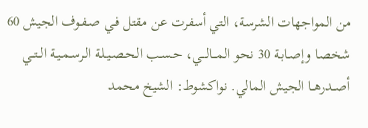من المواجهات الشرسة، التي أسفرت عن مقتل فـي صـفـوف الجيش 60 شخصا وإصـابـة 30 نحو المـــالـــي، حـسـب الـحـصـيـلـة الـرسـمـيـة الــتــي أصــدرهــا الجيش المالي. نواكشوط: الشيخ محمد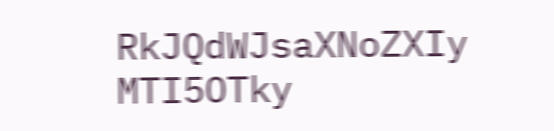RkJQdWJsaXNoZXIy MTI5OTky